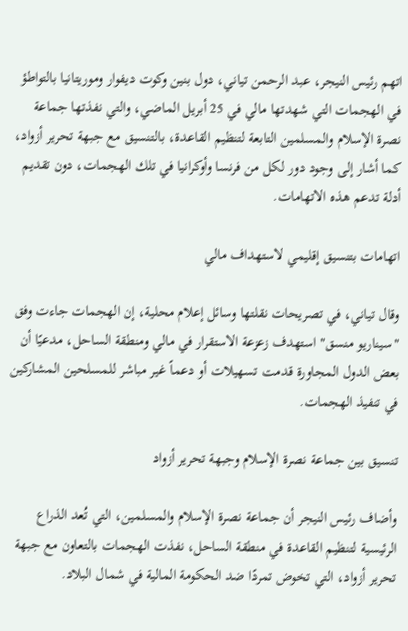اتهم رئيس النيجر، عبد الرحمن تياني، دول بنين وكوت ديفوار وموريتانيا بالتواطؤ في الهجمات التي شهدتها مالي في 25 أبريل الماضي، والتي نفذتها جماعة نصرة الإسلام والمسلمين التابعة لتنظيم القاعدة، بالتنسيق مع جبهة تحرير أزواد، كما أشار إلى وجود دور لكل من فرنسا وأوكرانيا في تلك الهجمات، دون تقديم أدلة تدعم هذه الاتهامات.

اتهامات بتنسيق إقليمي لاستهداف مالي

وقال تياني، في تصريحات نقلتها وسائل إعلام محلية، إن الهجمات جاءت وفق "سيناريو منسق" استهدف زعزعة الاستقرار في مالي ومنطقة الساحل، مدعيًا أن بعض الدول المجاورة قدمت تسهيلات أو دعماً غير مباشر للمسلحين المشاركين في تنفيذ الهجمات.

تنسيق بين جماعة نصرة الإسلام وجبهة تحرير أزواد

وأضاف رئيس النيجر أن جماعة نصرة الإسلام والمسلمين، التي تُعد الذراع الرئيسية لتنظيم القاعدة في منطقة الساحل، نفذت الهجمات بالتعاون مع جبهة تحرير أزواد، التي تخوض تمردًا ضد الحكومة المالية في شمال البلاد.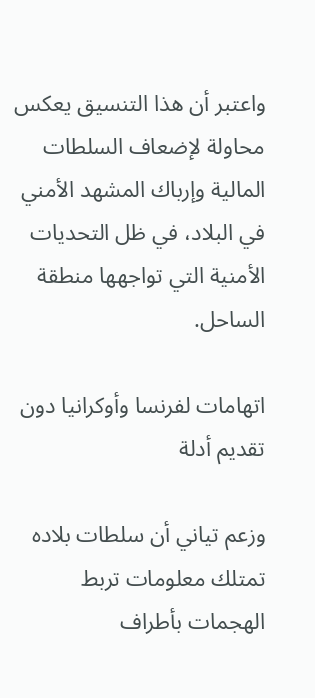واعتبر أن هذا التنسيق يعكس محاولة لإضعاف السلطات المالية وإرباك المشهد الأمني في البلاد، في ظل التحديات الأمنية التي تواجهها منطقة الساحل.

اتهامات لفرنسا وأوكرانيا دون تقديم أدلة

وزعم تياني أن سلطات بلاده تمتلك معلومات تربط الهجمات بأطراف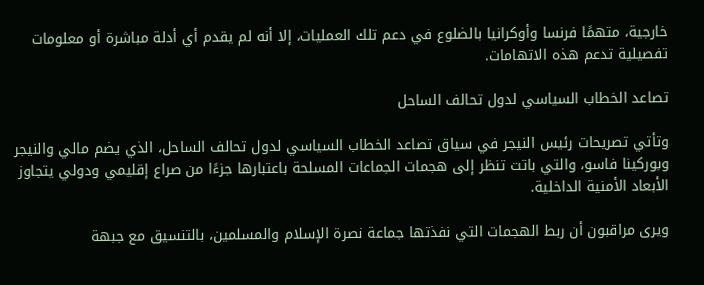خارجية، متهمًا فرنسا وأوكرانيا بالضلوع في دعم تلك العمليات، إلا أنه لم يقدم أي أدلة مباشرة أو معلومات تفصيلية تدعم هذه الاتهامات.

تصاعد الخطاب السياسي لدول تحالف الساحل

وتأتي تصريحات رئيس النيجر في سياق تصاعد الخطاب السياسي لدول تحالف الساحل، الذي يضم مالي والنيجر وبوركينا فاسو، والتي باتت تنظر إلى هجمات الجماعات المسلحة باعتبارها جزءًا من صراع إقليمي ودولي يتجاوز الأبعاد الأمنية الداخلية.

ويرى مراقبون أن ربط الهجمات التي نفذتها جماعة نصرة الإسلام والمسلمين، بالتنسيق مع جبهة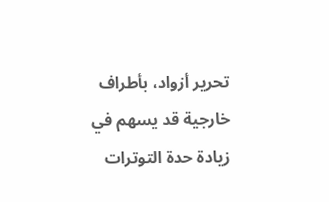تحرير أزواد، بأطراف خارجية قد يسهم في زيادة حدة التوترات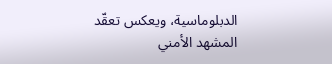الدبلوماسية، ويعكس تعقّد المشهد الأمني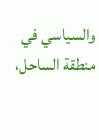والسياسي في منطقة الساحل،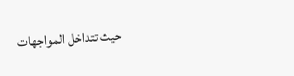حيث تتداخل المواجهات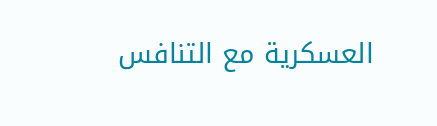العسكرية مع التنافس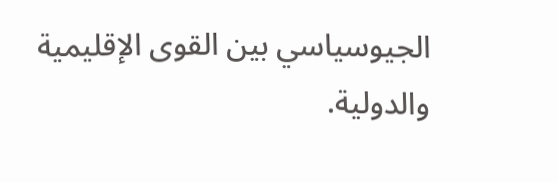الجيوسياسي بين القوى الإقليمية والدولية.